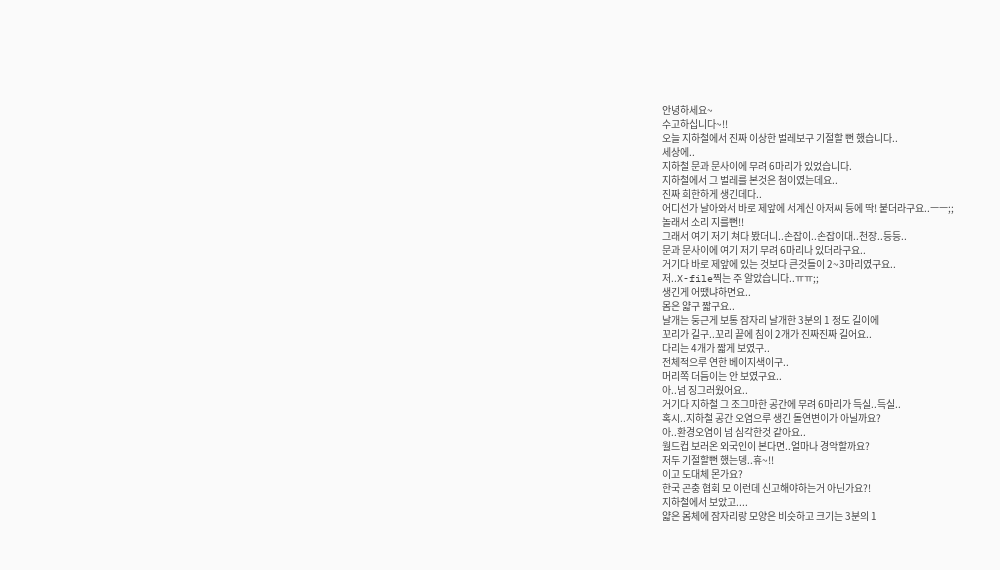안녕하세요~
수고하십니다~!!
오늘 지하철에서 진짜 이상한 벌레보구 기절할 뻔 했습니다..
세상에..
지하철 문과 문사이에 무려 6마리가 있었습니다.
지하철에서 그 벌레를 본것은 첨이였는데요..
진짜 희한하게 생긴데다..
어디선가 날아와서 바로 제앞에 서계신 아저씨 등에 딱! 붙더라구요..ㅡㅡ;;
놀래서 소리 지를뻔!!
그래서 여기 저기 쳐다 봤더니..손잡이..손잡이대..천장..등등..
문과 문사이에 여기 저기 무려 6마리나 있더라구요..
거기다 바로 제앞에 있는 것보다 큰것들이 2~3마리였구요..
저..X-file찍는 주 알았습니다..ㅠㅠ;;
생긴게 어땠냐하면요..
몸은 얇구 짧구요..
날개는 둥근게 보통 잠자리 날개한 3분의 1 정도 길이에
꼬리가 길구..꼬리 끝에 침이 2개가 진짜진짜 길어요..
다리는 4개가 짧게 보였구..
전체적으루 연한 베이지색이구..
머리쪽 더듬이는 안 보였구요..
아..넘 징그러웠어요..
거기다 지하철 그 조그마한 공간에 무려 6마리가 득실..득실..
혹시..지하철 공간 오염으루 생긴 돌연변이가 아닐까요?
아..환경오염이 넘 심각한것 같아요..
월드컵 보러온 외국인이 본다면..얼마나 경악할까요?
저두 기절할뻔 했는뎅..휴~!!
이고 도대체 몬가요?
한국 곤충 협회 모 이런데 신고해야하는거 아닌가요?!
지하철에서 보았고....
얇은 몸체에 잠자리랑 모양은 비슷하고 크기는 3분의 1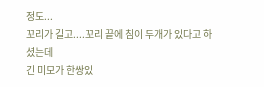정도...
꼬리가 길고....꼬리 끝에 침이 두개가 있다고 하셨는데
긴 미모가 한쌍있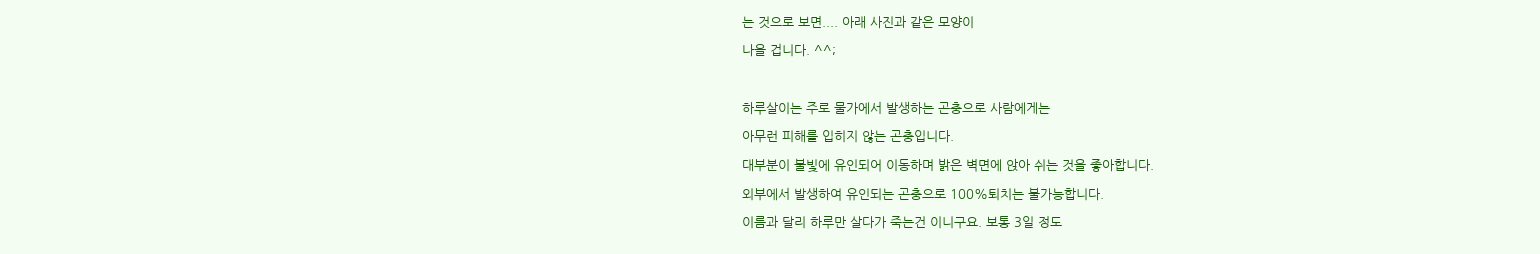는 것으로 보면.... 아래 사진과 같은 모양이
나올 겁니다. ^^;

하루살이는 주로 물가에서 발생하는 곤충으로 사람에게는
아무런 피해를 입히지 않는 곤충입니다.
대부분이 불빛에 유인되어 이동하며 밝은 벽면에 앉아 쉬는 것을 좋아합니다.
외부에서 발생하여 유인되는 곤충으로 100%퇴치는 불가능합니다.
이름과 달리 하루만 살다가 죽는건 이니구요. 보통 3일 정도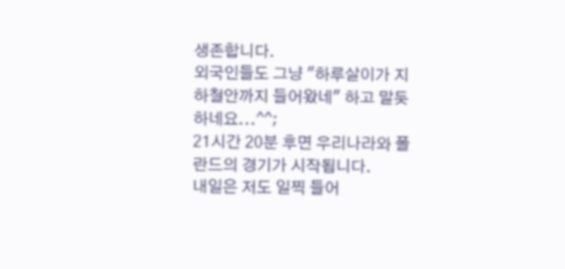생존합니다.
외국인들도 그냥 "하루살이가 지하철안까지 들어왔네" 하고 말듯 하네요...^^;
21시간 20분 후면 우리나라와 폴란드의 경기가 시작됩니다.
내일은 저도 일찍 들어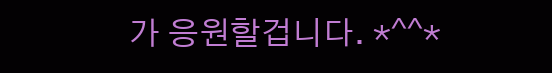가 응원할겁니다. *^^*